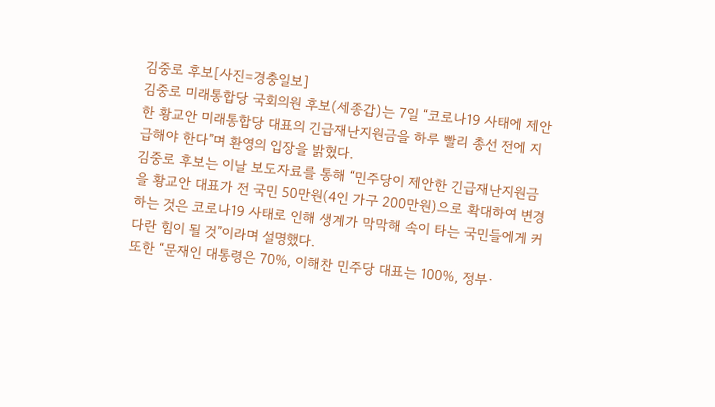김중로 후보[사진=경충일보]
김중로 미래통합당 국회의원 후보(세종갑)는 7일 “코로나19 사태에 제안한 황교안 미래통합당 대표의 긴급재난지원금을 하루 빨리 총선 전에 지급해야 한다”며 환영의 입장을 밝혔다.
김중로 후보는 이날 보도자료를 통해 “민주당이 제안한 긴급재난지원금을 황교안 대표가 전 국민 50만원(4인 가구 200만원)으로 확대하여 변경하는 것은 코로나19 사태로 인해 생계가 막막해 속이 타는 국민들에게 커다란 힘이 될 것”이라며 설명했다.
또한 “문재인 대통령은 70%, 이해찬 민주당 대표는 100%, 정부·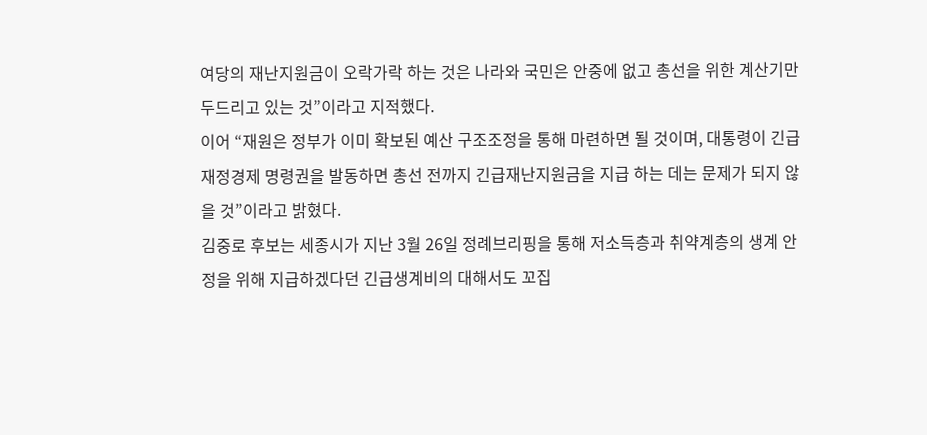여당의 재난지원금이 오락가락 하는 것은 나라와 국민은 안중에 없고 총선을 위한 계산기만 두드리고 있는 것”이라고 지적했다.
이어 “재원은 정부가 이미 확보된 예산 구조조정을 통해 마련하면 될 것이며, 대통령이 긴급재정경제 명령권을 발동하면 총선 전까지 긴급재난지원금을 지급 하는 데는 문제가 되지 않을 것”이라고 밝혔다.
김중로 후보는 세종시가 지난 3월 26일 정례브리핑을 통해 저소득층과 취약계층의 생계 안정을 위해 지급하겠다던 긴급생계비의 대해서도 꼬집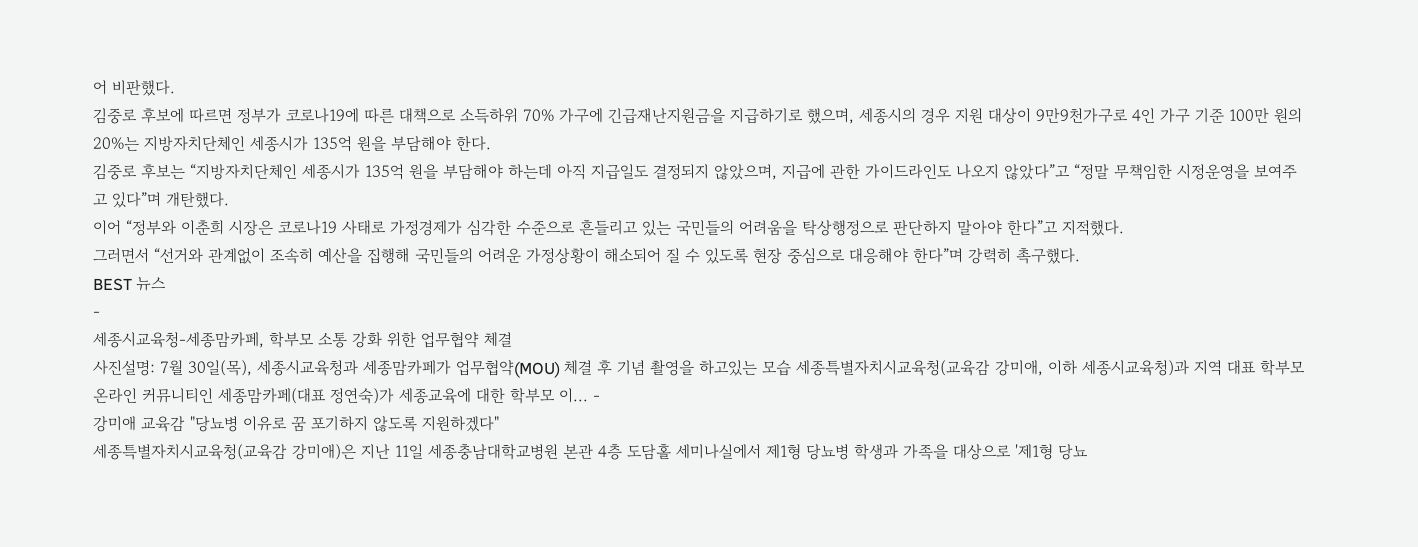어 비판했다.
김중로 후보에 따르면 정부가 코로나19에 따른 대책으로 소득하위 70% 가구에 긴급재난지원금을 지급하기로 했으며, 세종시의 경우 지원 대상이 9만9천가구로 4인 가구 기준 100만 원의 20%는 지방자치단체인 세종시가 135억 원을 부담해야 한다.
김중로 후보는 “지방자치단체인 세종시가 135억 원을 부담해야 하는데 아직 지급일도 결정되지 않았으며, 지급에 관한 가이드라인도 나오지 않았다”고 “정말 무책임한 시정운영을 보여주고 있다”며 개탄했다.
이어 “정부와 이춘희 시장은 코로나19 사태로 가정경제가 심각한 수준으로 흔들리고 있는 국민들의 어려움을 탁상행정으로 판단하지 말아야 한다”고 지적했다.
그러면서 “선거와 관계없이 조속히 예산을 집행해 국민들의 어려운 가정상황이 해소되어 질 수 있도록 현장 중심으로 대응해야 한다”며 강력히 촉구했다.
BEST 뉴스
-
세종시교육청-세종맘카페, 학부모 소통 강화 위한 업무협약 체결
사진설명: 7월 30일(목), 세종시교육청과 세종맘카페가 업무협약(MOU) 체결 후 기념 촬영을 하고있는 모습 세종특별자치시교육청(교육감 강미애, 이하 세종시교육청)과 지역 대표 학부모 온라인 커뮤니티인 세종맘카페(대표 정연숙)가 세종교육에 대한 학부모 이... -
강미애 교육감 "당뇨병 이유로 꿈 포기하지 않도록 지원하겠다"
세종특별자치시교육청(교육감 강미애)은 지난 11일 세종충남대학교병원 본관 4층 도담홀 세미나실에서 제1형 당뇨병 학생과 가족을 대상으로 '제1형 당뇨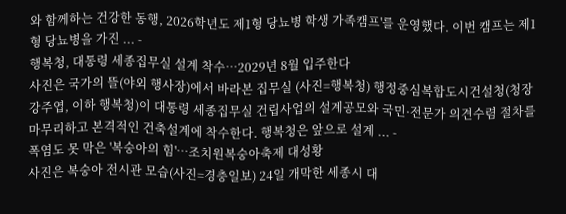와 함께하는 건강한 동행, 2026학년도 제1형 당뇨병 학생 가족캠프'를 운영했다. 이번 캠프는 제1형 당뇨병을 가진 ... -
행복청, 대통령 세종집무실 설계 착수…2029년 8월 입주한다
사진은 국가의 뜰(야외 행사장)에서 바라본 집무실 (사진=행복청) 행정중심복합도시건설청(청장 강주엽, 이하 행복청)이 대통령 세종집무실 건립사업의 설계공모와 국민·전문가 의견수렴 절차를 마무리하고 본격적인 건축설계에 착수한다. 행복청은 앞으로 설계 ... -
폭염도 못 막은 '복숭아의 힘'…조치원복숭아축제 대성황
사진은 복숭아 전시관 모습(사진=경충일보) 24일 개막한 세종시 대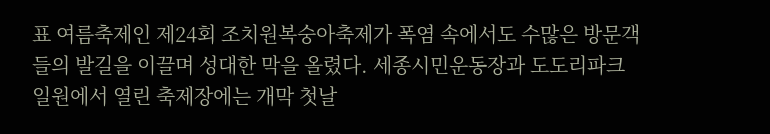표 여름축제인 제24회 조치원복숭아축제가 폭염 속에서도 수많은 방문객들의 발길을 이끌며 성대한 막을 올렸다. 세종시민운동장과 도도리파크 일원에서 열린 축제장에는 개막 첫날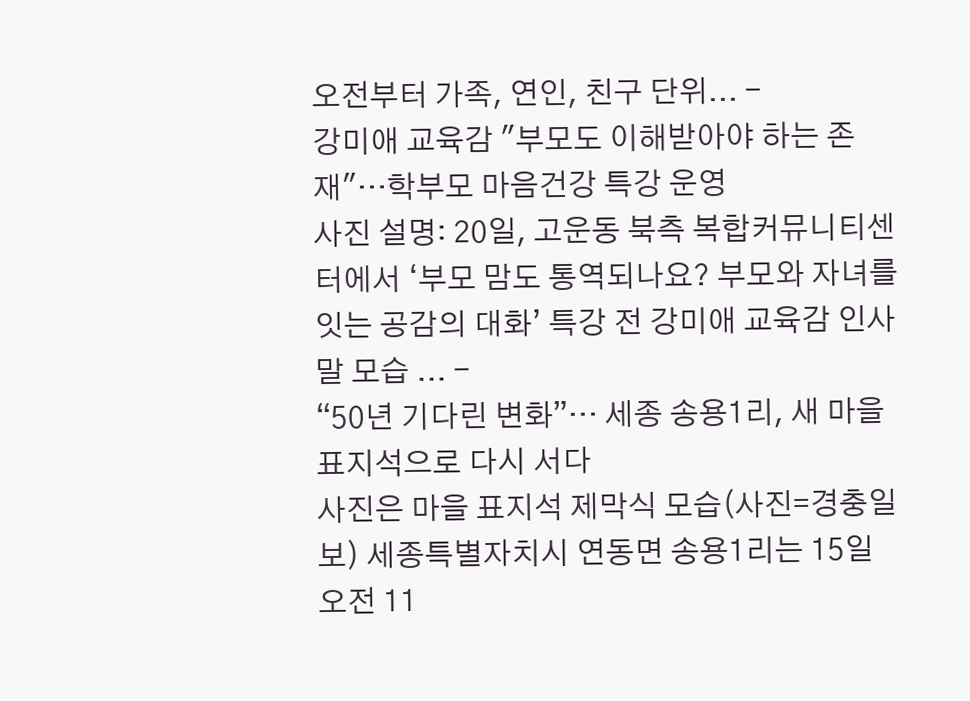오전부터 가족, 연인, 친구 단위... -
강미애 교육감 "부모도 이해받아야 하는 존재"…학부모 마음건강 특강 운영
사진 설명: 20일, 고운동 북측 복합커뮤니티센터에서 ‘부모 맘도 통역되나요? 부모와 자녀를 잇는 공감의 대화’ 특강 전 강미애 교육감 인사말 모습 ... -
“50년 기다린 변화”… 세종 송용1리, 새 마을표지석으로 다시 서다
사진은 마을 표지석 제막식 모습(사진=경충일보) 세종특별자치시 연동면 송용1리는 15일 오전 11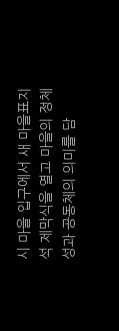시 마을 입구에서 새 마을표지석 제막식을 열고 마을의 정체성과 공동체의 의미를 담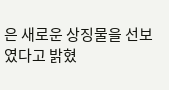은 새로운 상징물을 선보였다고 밝혔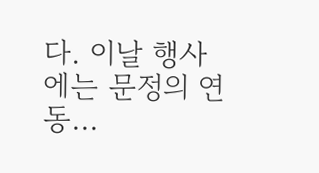다. 이날 행사에는 문정의 연동...